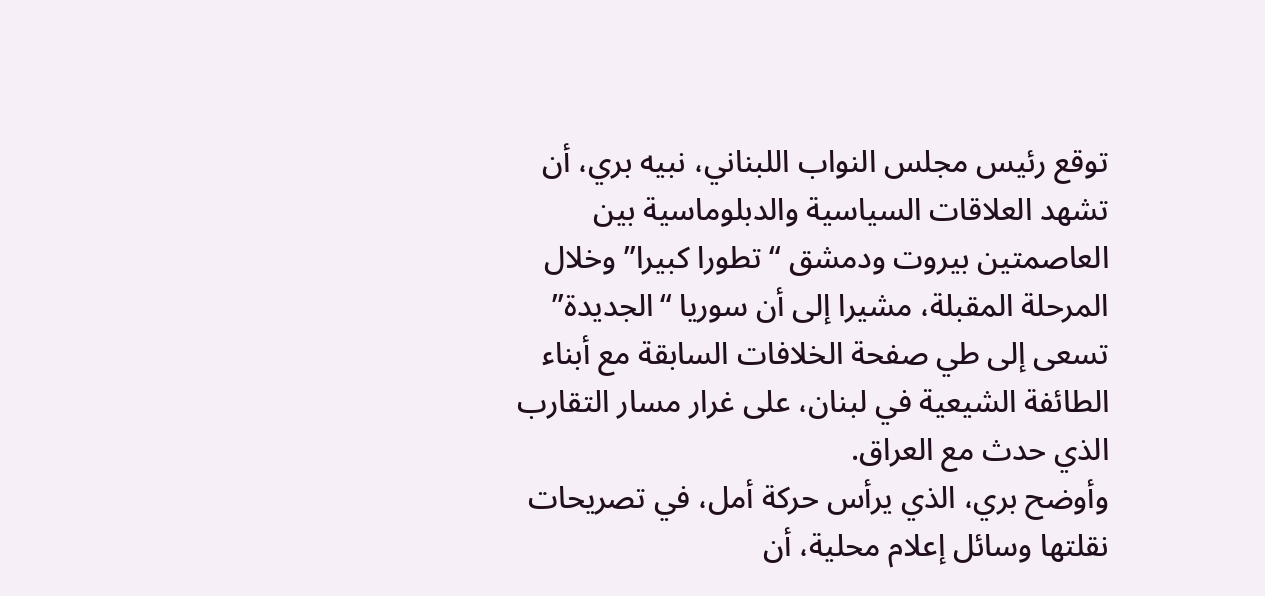توقع رئيس مجلس النواب اللبناني، نبيه بري، أن تشهد العلاقات السياسية والدبلوماسية بين العاصمتين بيروت ودمشق “تطورا كبيرا” وخلال المرحلة المقبلة، مشيرا إلى أن سوريا “الجديدة” تسعى إلى طي صفحة الخلافات السابقة مع أبناء الطائفة الشيعية في لبنان، على غرار مسار التقارب الذي حدث مع العراق.
وأوضح بري، الذي يرأس حركة أمل، في تصريحات نقلتها وسائل إعلام محلية، أن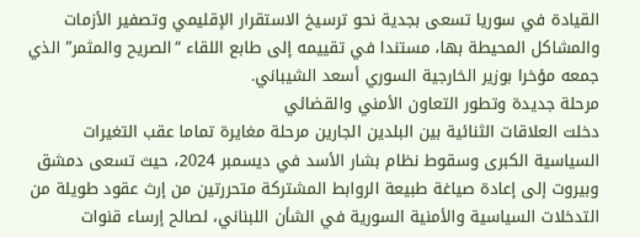القيادة في سوريا تسعى بجدية نحو ترسيخ الاستقرار الإقليمي وتصفير الأزمات والمشاكل المحيطة بها، مستندا في تقييمه إلى طابع اللقاء “الصريح والمثمر” الذي جمعه مؤخرا بوزير الخارجية السوري أسعد الشيباني.
مرحلة جديدة وتطور التعاون الأمني والقضائي
دخلت العلاقات الثنائية بين البلدين الجارين مرحلة مغايرة تماما عقب التغيرات السياسية الكبرى وسقوط نظام بشار الأسد في ديسمبر 2024، حيث تسعى دمشق وبيروت إلى إعادة صياغة طبيعة الروابط المشتركة متحررتين من إرث عقود طويلة من التدخلات السياسية والأمنية السورية في الشأن اللبناني، لصالح إرساء قنوات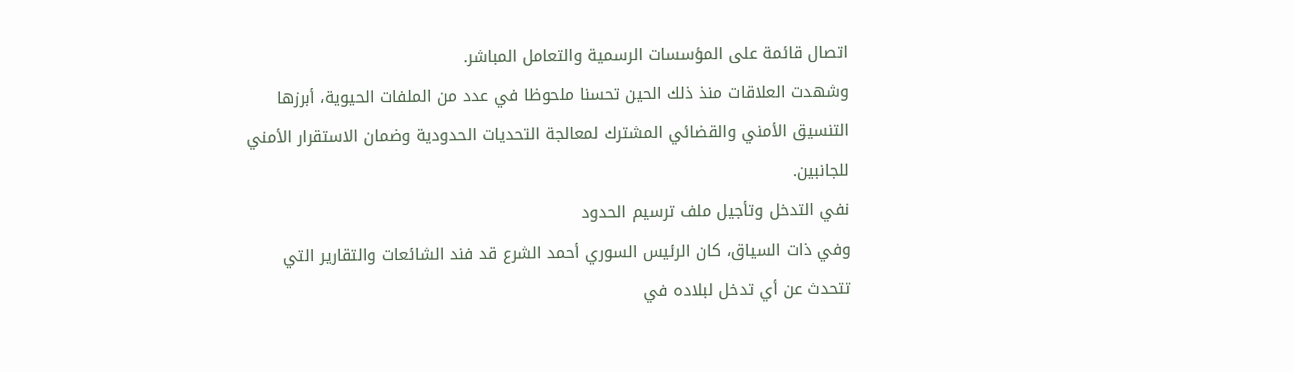اتصال قائمة على المؤسسات الرسمية والتعامل المباشر.
وشهدت العلاقات منذ ذلك الحين تحسنا ملحوظا في عدد من الملفات الحيوية، أبرزها التنسيق الأمني والقضائي المشترك لمعالجة التحديات الحدودية وضمان الاستقرار الأمني للجانبين.
نفي التدخل وتأجيل ملف ترسيم الحدود
وفي ذات السياق، كان الرئيس السوري أحمد الشرع قد فند الشائعات والتقارير التي تتحدث عن أي تدخل لبلاده في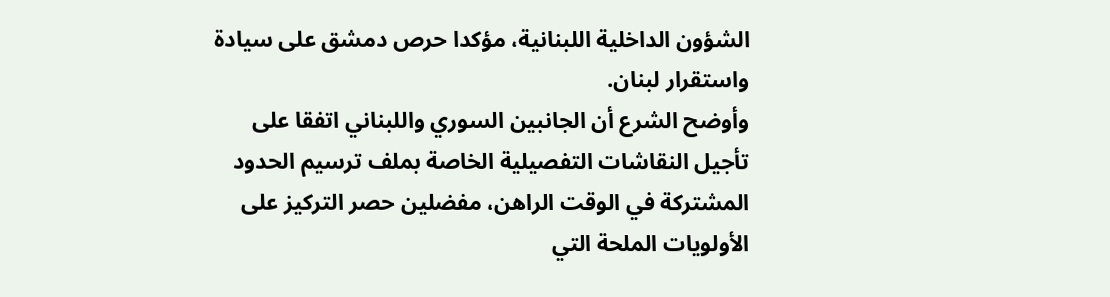الشؤون الداخلية اللبنانية، مؤكدا حرص دمشق على سيادة واستقرار لبنان.
وأوضح الشرع أن الجانبين السوري واللبناني اتفقا على تأجيل النقاشات التفصيلية الخاصة بملف ترسيم الحدود المشتركة في الوقت الراهن، مفضلين حصر التركيز على الأولويات الملحة التي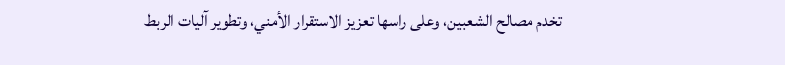تخدم مصالح الشعبين، وعلى راسها تعزيز الاستقرار الأمني، وتطوير آليات الربط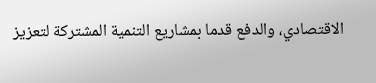الاقتصادي، والدفع قدما بمشاريع التنمية المشتركة لتعزيز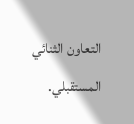التعاون الثنائي المستقبلي.